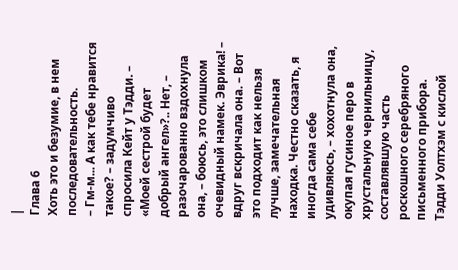|
Глава 6
Хоть это и безумие, в нем последовательность.
– Гм-м... А как тебе нравится такое? – задумчиво спросила Кейт у Тэдди. – «Моей сестрой будет добрый ангел»?.. Нет, – разочарованно вздохнула она, – боюсь, это слишком очевидный намек. Эврика! – вдруг вскричала она. – Вот это подходит как нельзя лучше, замечательная находка. Честно сказать, я иногда сама себе удивляюсь, – хохотнула она, окупая гусиное перо в хрустальную чернильницу, составлявшую часть роскошного серебряного письменного прибора.
Тэдди Уолтхэм с кислой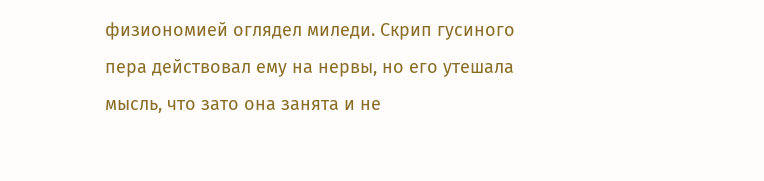физиономией оглядел миледи. Скрип гусиного пера действовал ему на нервы, но его утешала мысль, что зато она занята и не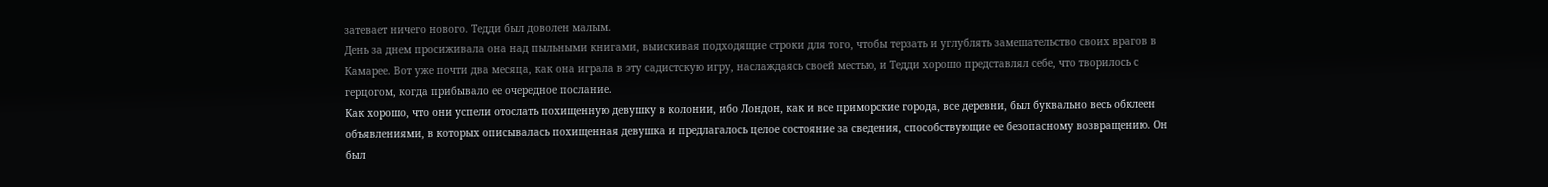затевает ничего нового. Тедди был доволен малым.
День за днем просиживала она над пыльными книгами, выискивая подходящие строки для того, чтобы терзать и углублять замешательство своих врагов в Камарее. Вот уже почти два месяца, как она играла в эту садистскую игру, наслаждаясь своей местью, и Тедди хорошо представлял себе, что творилось с герцогом, когда прибывало ее очередное послание.
Как хорошо, что они успели отослать похищенную девушку в колонии, ибо Лондон, как и все приморские города, все деревни, был буквально весь обклеен объявлениями, в которых описывалась похищенная девушка и предлагалось целое состояние за сведения, способствующие ее безопасному возвращению. Он был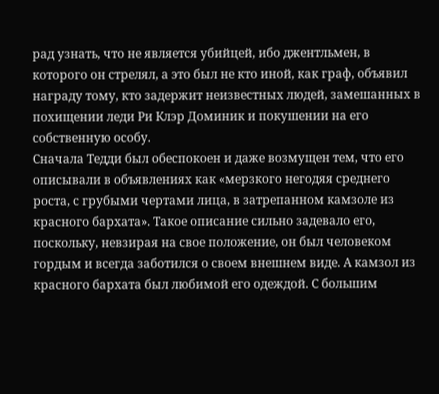рад узнать, что не является убийцей, ибо джентльмен, в которого он стрелял, а это был не кто иной, как граф, объявил награду тому, кто задержит неизвестных людей, замешанных в похищении леди Ри Клэр Доминик и покушении нa его собственную особу.
Сначала Тедди был обеспокоен и даже возмущен тем, что его описывали в объявлениях как «мерзкого негодяя среднего роста, с грубыми чертами лица, в затрепанном камзоле из красного бархата». Такое описание сильно задевало его, поскольку, невзирая на свое положение, он был человеком гордым и всегда заботился о своем внешнем виде. А камзол из красного бархата был любимой его одеждой. С большим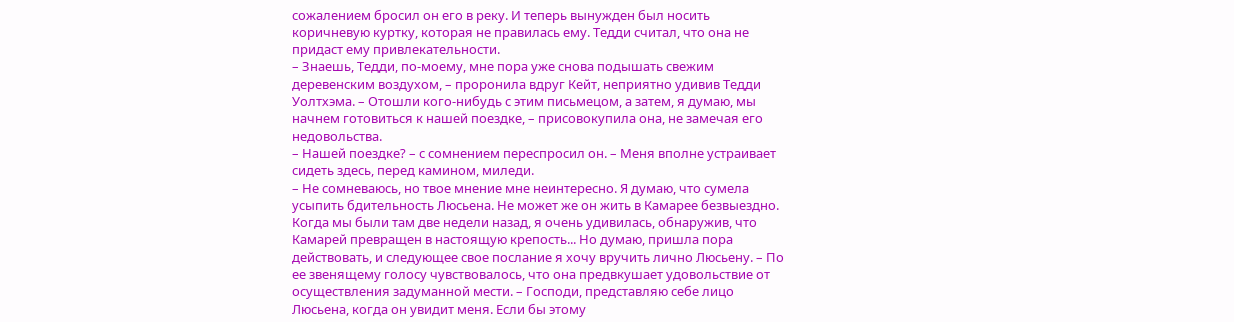сожалением бросил он его в реку. И теперь вынужден был носить коричневую куртку, которая не правилась ему. Тедди считал, что она не придаст ему привлекательности.
– Знаешь, Тедди, по-моему, мне пора уже снова подышать свежим деревенским воздухом, – проронила вдруг Кейт, неприятно удивив Тедди Уолтхэма. – Отошли кого-нибудь с этим письмецом, а затем, я думаю, мы начнем готовиться к нашей поездке, – присовокупила она, не замечая его недовольства.
– Нашей поездке? – с сомнением переспросил он. – Меня вполне устраивает сидеть здесь, перед камином, миледи.
– Не сомневаюсь, но твое мнение мне неинтересно. Я думаю, что сумела усыпить бдительность Люсьена. Не может же он жить в Камарее безвыездно. Когда мы были там две недели назад, я очень удивилась, обнаружив, что Камарей превращен в настоящую крепость... Но думаю, пришла пора действовать, и следующее свое послание я хочу вручить лично Люсьену. – По ее звенящему голосу чувствовалось, что она предвкушает удовольствие от осуществления задуманной мести. – Господи, представляю себе лицо Люсьена, когда он увидит меня. Если бы этому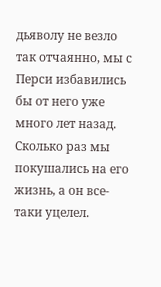дьяволу не везло так отчаянно, мы с Перси избавились бы от него уже много лет назад. Сколько раз мы покушались на его жизнь, а он все-таки уцелел.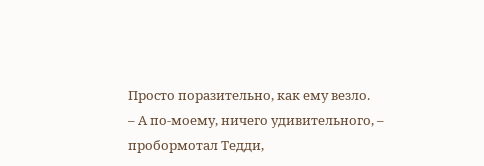Просто поразительно, как ему везло.
– А по-моему, ничего удивительного, – пробормотал Тедди,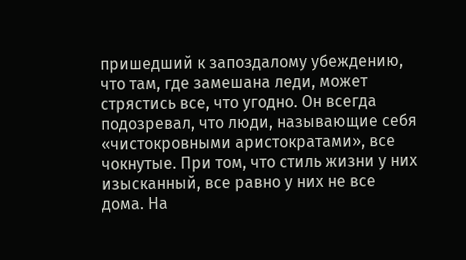пришедший к запоздалому убеждению, что там, где замешана леди, может стрястись все, что угодно. Он всегда подозревал, что люди, называющие себя «чистокровными аристократами», все чокнутые. При том, что стиль жизни у них изысканный, все равно у них не все дома. На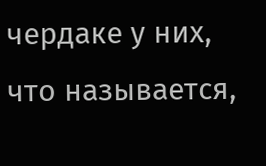чердаке у них, что называется,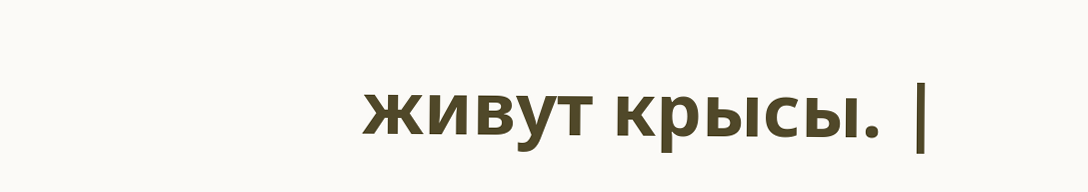живут крысы. |